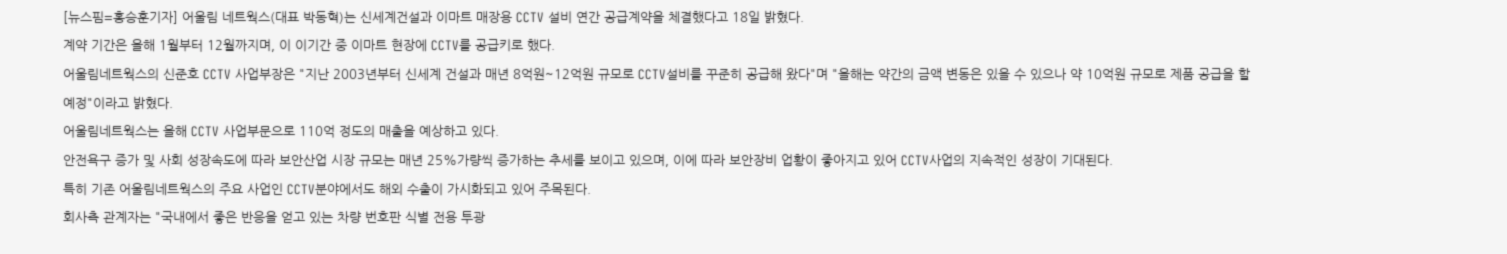[뉴스핌=홍승훈기자] 어울림 네트웍스(대표 박동혁)는 신세계건설과 이마트 매장용 CCTV 설비 연간 공급계약을 체결했다고 18일 밝혔다.
계약 기간은 올해 1월부터 12월까지며, 이 이기간 중 이마트 현장에 CCTV를 공급키로 했다.
어울림네트웍스의 신준호 CCTV 사업부장은 "지난 2003년부터 신세계 건설과 매년 8억원~12억원 규모로 CCTV설비를 꾸준히 공급해 왔다"며 "올해는 약간의 금액 변동은 있을 수 있으나 약 10억원 규모로 제품 공급을 할 예정"이라고 밝혔다.
어울림네트웍스는 올해 CCTV 사업부문으로 110억 정도의 매출을 예상하고 있다.
안전욕구 증가 및 사회 성장속도에 따라 보안산업 시장 규모는 매년 25%가량씩 증가하는 추세를 보이고 있으며, 이에 따라 보안장비 업황이 좋아지고 있어 CCTV사업의 지속적인 성장이 기대된다.
특히 기존 어울림네트웍스의 주요 사업인 CCTV분야에서도 해외 수출이 가시화되고 있어 주목된다.
회사측 관계자는 "국내에서 좋은 반응을 얻고 있는 차량 번호판 식별 전용 투광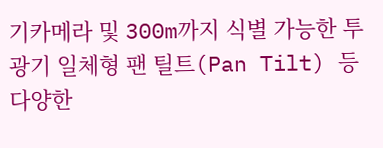기카메라 및 300m까지 식별 가능한 투광기 일체형 팬 틸트(Pan Tilt) 등 다양한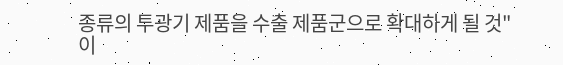종류의 투광기 제품을 수출 제품군으로 확대하게 될 것"이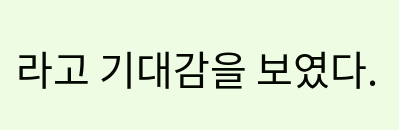라고 기대감을 보였다.